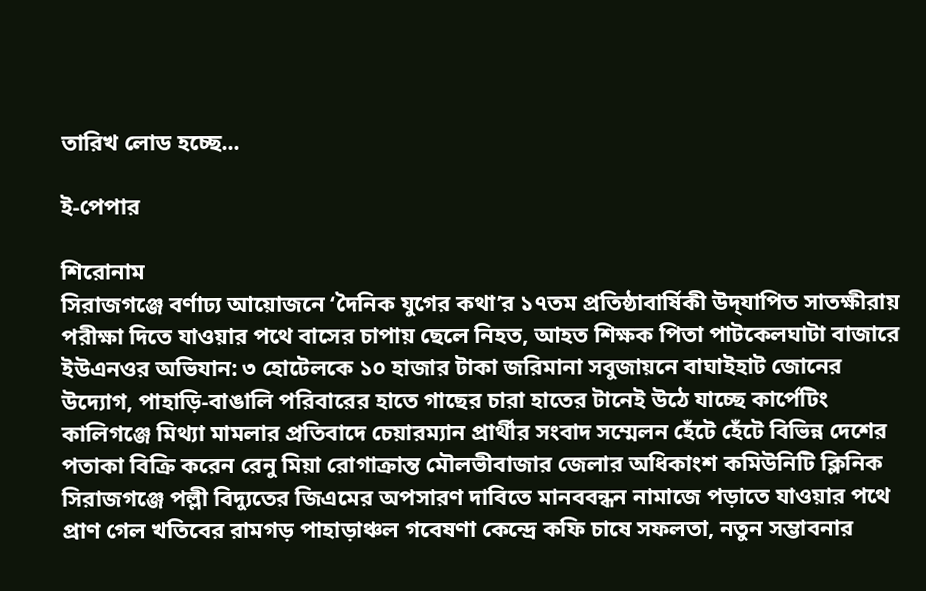তারিখ লোড হচ্ছে...

ই-পেপার

শিরোনাম
সিরাজগঞ্জে বর্ণাঢ্য আয়োজনে ‘দৈনিক যুগের কথা’র ১৭তম প্রতিষ্ঠাবার্ষিকী উদ্‌যাপিত সাতক্ষীরায় পরীক্ষা দিতে যাওয়ার পথে বাসের চাপায় ছেলে নিহত, আহত শিক্ষক পিতা পাটকেলঘাটা বাজারে ইউএনওর অভিযান: ৩ হোটেলকে ১০ হাজার টাকা জরিমানা সবুজায়নে বাঘাইহাট জোনের উদ্যোগ, পাহাড়ি-বাঙালি পরিবারের হাতে গাছের চারা হাতের টানেই উঠে যাচ্ছে কার্পেটিং কালিগঞ্জে মিথ্যা মামলার প্রতিবাদে চেয়ারম্যান প্রার্থীর সংবাদ সম্মেলন হেঁটে হেঁটে বিভিন্ন দেশের পতাকা বিক্রি করেন রেনু মিয়া রোগাক্রান্ত মৌলভীবাজার জেলার অধিকাংশ কমিউনিটি ক্লিনিক সিরাজগঞ্জে পল্লী বিদ্যুতের জিএমের অপসারণ দাবিতে মানববন্ধন নামাজে পড়াতে যাওয়ার পথে প্রাণ গেল খতিবের রামগড় পাহাড়াঞ্চল গবেষণা কেন্দ্রে কফি চাষে সফলতা, নতুন সম্ভাবনার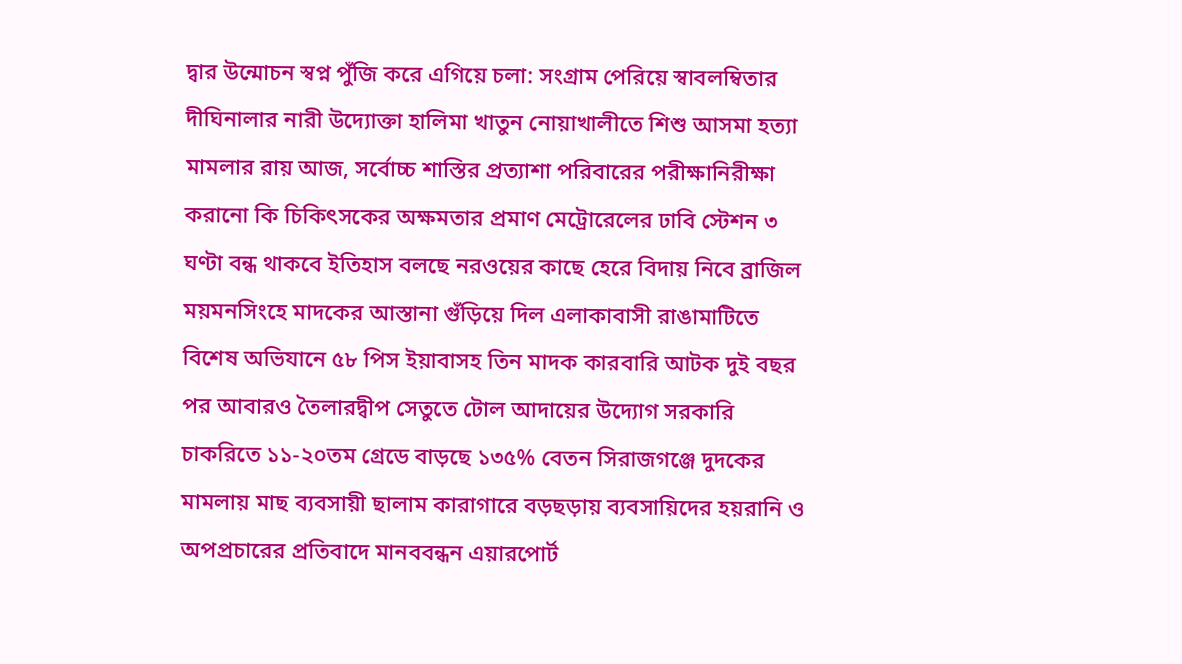দ্বার উন্মোচন স্বপ্ন পুঁজি করে এগিয়ে চলা: সংগ্রাম পেরিয়ে স্বাবলম্বিতার দীঘিনালার নারী উদ্যোক্তা হালিমা খাতুন নোয়াখালীতে শিশু আসমা হত্যা মামলার রায় আজ, সর্বোচ্চ শাস্তির প্রত্যাশা পরিবারের পরীক্ষানিরীক্ষা করানো কি চিকিৎসকের অক্ষমতার প্রমাণ মেট্রোরেলের ঢাবি স্টেশন ৩ ঘণ্টা বন্ধ থাকবে ইতিহাস বলছে নরওয়ের কাছে হেরে বিদায় নিবে ব্রাজিল ময়মনসিংহে মাদকের আস্তানা গুঁড়িয়ে দিল এলাকাবাসী রাঙামাটিতে বিশেষ অভিযানে ৫৮ পিস ইয়াবাসহ তিন মাদক কারবারি আটক দুই বছর পর আবারও তৈলারদ্বীপ সেতুতে টোল আদায়ের উদ্যোগ সরকারি চাকরিতে ১১-২০তম গ্রেডে বাড়ছে ১৩৫% বেতন সিরাজগঞ্জে দুদকের মামলায় মাছ ব্যবসায়ী ছালাম কারাগারে বড়ছড়ায় ব্যবসায়িদের হয়রানি ও অপপ্রচারের প্রতিবাদে মানববন্ধন এয়ারপোর্ট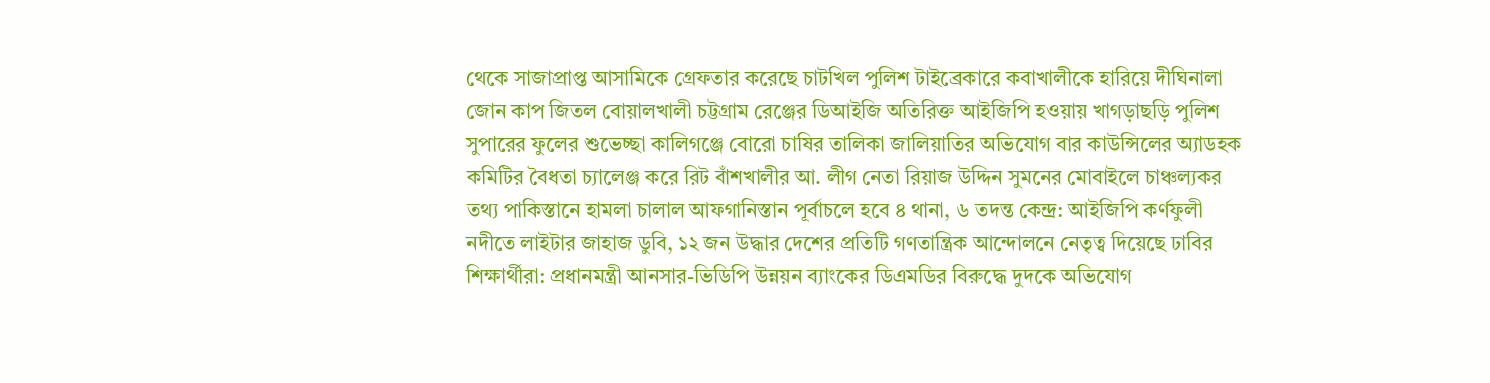থেকে সাজাপ্রাপ্ত আসামিকে গ্রেফতার করেছে চাটখিল পুলিশ টাইব্রেকারে কবাখালীকে হারিয়ে দীঘিনালা জোন কাপ জিতল বোয়ালখালী চট্টগ্রাম রেঞ্জের ডিআইজি অতিরিক্ত আইজিপি হওয়ায় খাগড়াছড়ি পুলিশ সুপারের ফুলের শুভেচ্ছা কালিগঞ্জে বোরো চাষির তালিকা জালিয়াতির অভিযোগ বার কাউন্সিলের অ্যাডহক কমিটির বৈধতা চ্যালেঞ্জ করে রিট বাঁশখালীর আ. লীগ নেতা রিয়াজ উদ্দিন সুমনের মোবাইলে চাঞ্চল্যকর তথ্য পাকিস্তানে হামলা চালাল আফগানিস্তান পূর্বাচলে হবে ৪ থানা, ৬ তদন্ত কেন্দ্র: আইজিপি কর্ণফুলী নদীতে লাইটার জাহাজ ডুবি, ১২ জন উদ্ধার দেশের প্রতিটি গণতান্ত্রিক আন্দোলনে নেতৃত্ব দিয়েছে ঢাবির শিক্ষার্থীরা: প্রধানমন্ত্রী আনসার-ভিডিপি উন্নয়ন ব্যাংকের ডিএমডির বিরুদ্ধে দুদকে অভিযোগ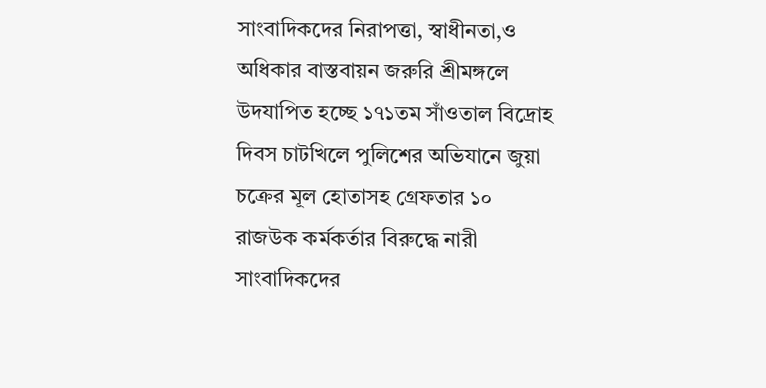সাংবাদিকদের নিরাপত্তা, স্বাধীনতা,ও অধিকার বাস্তবায়ন জরুরি শ্রীমঙ্গলে উদযাপিত হচ্ছে ১৭১তম সাঁওতাল বিদ্রোহ দিবস চাটখিলে পুলিশের অভিযানে জুয়া চক্রের মূল হোতাসহ গ্রেফতার ১০ রাজউক কর্মকর্তার বিরুদ্ধে নারী সাংবাদিকদের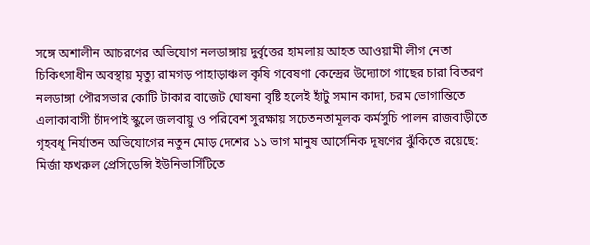সঙ্গে অশালীন আচরণের অভিযোগ নলডাঙ্গায় দুর্বৃত্তের হামলায় আহত আওয়ামী লীগ নেতা চিকিৎসাধীন অবস্থায় মৃত্যু রামগড় পাহাড়াঞ্চল কৃষি গবেষণা কেন্দ্রের উদ্যোগে গাছের চারা বিতরণ নলডাঙ্গা পৌরসভার কোটি টাকার বাজেট ঘোষনা বৃষ্টি হলেই হাঁটু সমান কাদা, চরম ভোগান্তিতে এলাকাবাসী চাঁদপাই স্কুলে জলবায়ু ও পরিবেশ সুরক্ষায় সচেতনতামূলক কর্মসুচি পালন রাজবাড়ীতে গৃহবধূ নির্যাতন অভিযোগের নতুন মোড় দেশের ১১ ভাগ মানুষ আর্সেনিক দূষণের ঝুঁকিতে রয়েছে: মির্জা ফখরুল প্রেসিডেন্সি ইউনিভার্সিটিতে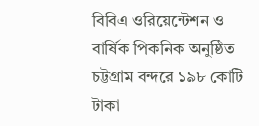বিবিএ ওরিয়েন্টেশন ও বার্ষিক পিকনিক অনুষ্ঠিত চট্টগ্রাম বন্দরে ১৯৮ কোটি টাকা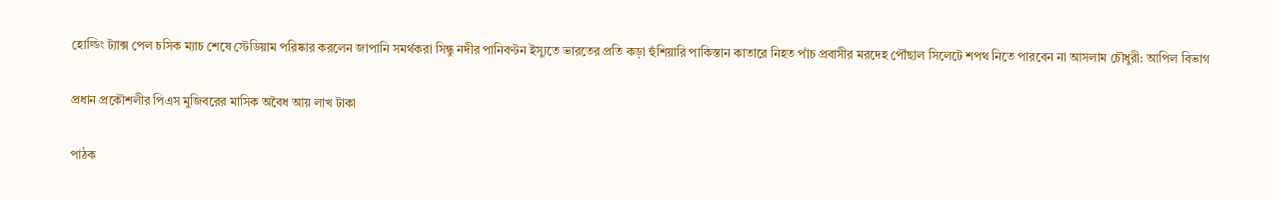হোল্ডিং ট্যাক্স পেল চসিক ম্যাচ শেষে স্টেডিয়াম পরিষ্কার করলেন জাপানি সমর্থকরা সিন্ধু নদীর পানিবণ্টন ইস্যুতে ভারতের প্রতি কড়া হুঁশিয়ারি পাকিস্তান কাতারে নিহত পাঁচ প্রবাসীর মরদেহ পৌঁছাল সিলেটে শপথ নিতে পারবেন না আসলাম চৌধুরী: আপিল বিভাগ

প্রধান প্রকৌশলীর পিএস মুজিবরের মাসিক অবৈধ আয় লাখ টাকা

পাঠক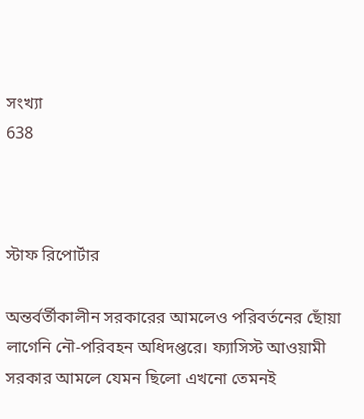সংখ্যা
638



স্টাফ রিপোর্টার

অন্তর্বর্তীকালীন সরকারের আমলেও পরিবর্তনের ছোঁয়া লাগেনি নৌ-পরিবহন অধিদপ্তরে। ফ্যাসিস্ট আওয়ামী সরকার আমলে যেমন ছিলো এখনো তেমনই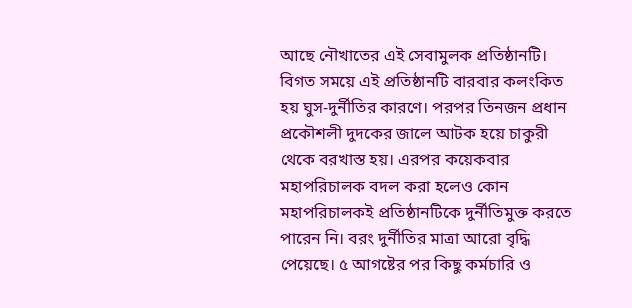আছে নৌখাতের এই সেবামুলক প্রতিষ্ঠানটি।
বিগত সময়ে এই প্রতিষ্ঠানটি বারবার কলংকিত হয় ঘুস-দুর্নীতির কারণে। পরপর তিনজন প্রধান প্রকৌশলী দুদকের জালে আটক হয়ে চাকুরী থেকে বরখাস্ত হয়। এরপর কয়েকবার মহাপরিচালক বদল করা হলেও কোন মহাপরিচালকই প্রতিষ্ঠানটিকে দুর্নীতিমুক্ত করতে পারেন নি। বরং দুর্নীতির মাত্রা আরো বৃদ্ধি পেয়েছে। ৫ আগষ্টের পর কিছু কর্মচারি ও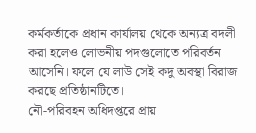কর্মকর্তাকে প্রধান কার্যালয় থেকে অন্যত্র বদলী করা হলেও লোভনীয় পদগুলোতে পরিবর্তন আসেনি। ফলে যে লাউ সেই কদু অবস্থা বিরাজ করছে প্রতিষ্ঠানটিতে।
নৌ-পরিবহন অধিদপ্তরে প্রায়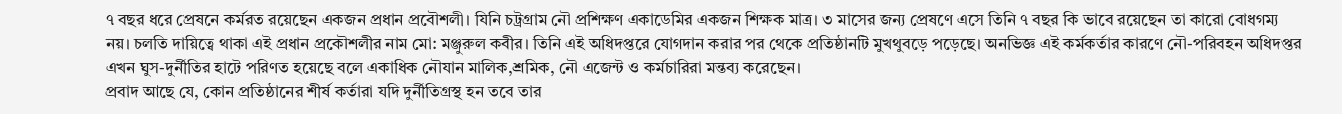৭ বছর ধরে প্রেষনে কর্মরত রয়েছেন একজন প্রধান প্রবৌশলী। যিনি চট্রগ্রাম নৌ প্রশিক্ষণ একাডেমির একজন শিক্ষক মাত্র। ৩ মাসের জন্য প্রেষণে এসে তিনি ৭ বছর কি ভাবে রয়েছেন তা কারো বোধগম্য নয়। চলতি দায়িত্বে থাকা এই প্রধান প্রকৌশলীর নাম মো: মঞ্জুরুল কবীর। তিনি এই অধিদপ্তরে যোগদান করার পর থেকে প্রতিষ্ঠানটি মুখথুবড়ে পড়েছে। অনভিজ্ঞ এই কর্মকর্তার কারণে নৌ-পরিবহন অধিদপ্তর এখন ঘুস-দুর্নীতির হাটে পরিণত হয়েছে বলে একাধিক নৌযান মালিক,শ্রমিক, নৌ এজেন্ট ও কর্মচারিরা মন্তব্য করেছেন।
প্রবাদ আছে যে, কোন প্রতিষ্ঠানের শীর্ষ কর্তারা যদি দুর্নীতিগ্রস্থ হন তবে তার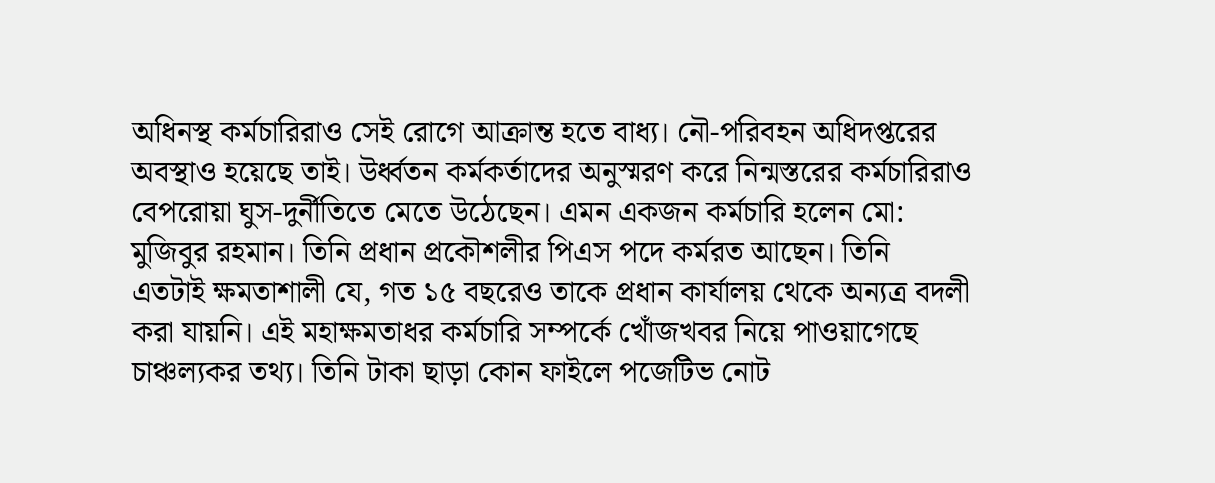অধিনস্থ কর্মচারিরাও সেই রোগে আক্রান্ত হতে বাধ্য। নৌ-পরিবহন অধিদপ্তরের অবস্থাও হয়েছে তাই। উর্ধ্বতন কর্মকর্তাদের অনুস্মরণ করে নিন্মস্তরের কর্মচারিরাও বেপরোয়া ঘুস-দুর্নীতিতে মেতে উঠেছেন। এমন একজন কর্মচারি হলেন মো: মুজিবুর রহমান। তিনি প্রধান প্রকৌশলীর পিএস পদে কর্মরত আছেন। তিনি এতটাই ক্ষমতাশালী যে, গত ১৫ বছরেও তাকে প্রধান কার্যালয় থেকে অন্যত্র বদলী করা যায়নি। এই মহাক্ষমতাধর কর্মচারি সম্পর্কে খোঁজখবর নিয়ে পাওয়াগেছে চাঞ্চল্যকর তথ্য। তিনি টাকা ছাড়া কোন ফাইলে পজেটিভ নোট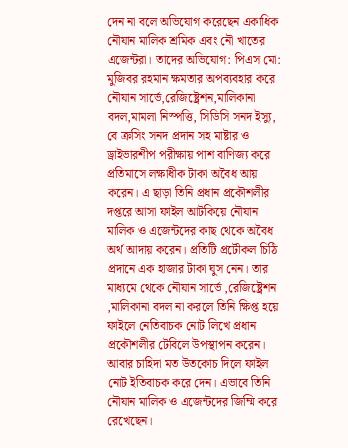দেন না বলে অভিযোগ করেছেন একাধিক নৌযান মালিক শ্রমিক এবং নৌ খাতের এজেন্টরা। তাদের অভিযোগ: পিএস মো: মুজিবর রহমান ক্ষমতার অপব্যবহার করে নৌযান সার্ভে,রেজিষ্ট্রেশন,মালিকানা বদল,মামলা নিস্পত্তি, সিডিসি সনদ ইস্যু, বে ক্রসিং সনদ প্রদান সহ মাষ্টার ও ড্রাইভারশীপ পরীক্ষায় পাশ বাণিজ্য করে প্রতিমাসে লক্ষাধীক টাকা অবৈধ আয় করেন। এ ছাড়া তিনি প্রধান প্রকৌশলীর দপ্তরে আসা ফাইল আটকিয়ে নৌযান মালিক ও এজেন্টদের কাছ থেকে অবৈধ অর্থ আদায় করেন। প্রতিটি প্রটৌকল চিঠি প্রদানে এক হাজার টাকা ঘুস নেন। তার মাধ্যমে থেকে নৌযান সার্ভে ,রেজিষ্ট্রেশন ,মালিকানা বদল না করলে তিনি ক্ষিপ্ত হয়ে ফাইলে নেতিবাচক নোট লিখে প্রধান প্রকৌশলীর টেবিলে উপস্থাপন করেন। আবার চাহিদা মত উতকোচ দিলে ফাইল নোট ইতিবাচক করে দেন। এভাবে তিনি নৌযান মালিক ও এজেন্টদের জিম্মি করে রেখেছেন।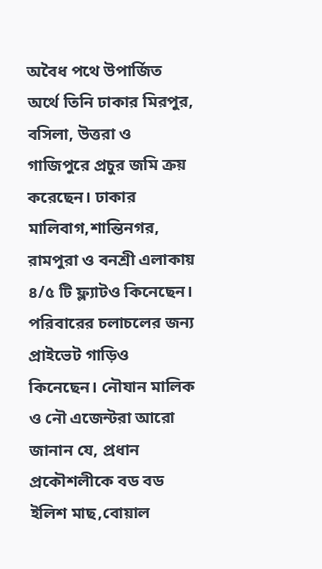অবৈধ পথে উপার্জিত অর্থে তিনি ঢাকার মিরপুর, বসিলা, উত্তরা ও গাজিপুরে প্রচুর জমি ক্রয় করেছেন। ঢাকার মালিবাগ,শান্তিনগর, রামপুরা ও বনশ্রী এলাকায় ৪/৫ টি ফ্ল্যাটও কিনেছেন। পরিবারের চলাচলের জন্য প্রাইভেট গাড়িও কিনেছেন। নৌযান মালিক ও নৌ এজেন্টরা আরো জানান যে, প্রধান প্রকৌশলীকে বড বড ইলিশ মাছ,বোয়াল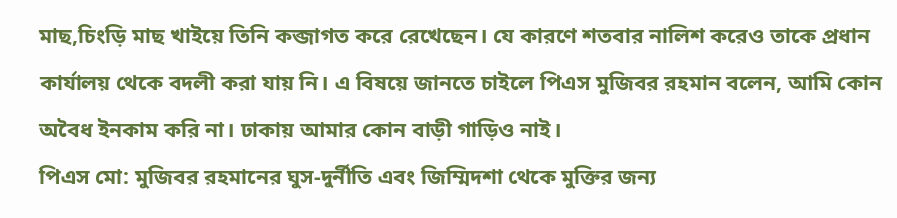মাছ,চিংড়ি মাছ খাইয়ে তিনি কব্জাগত করে রেখেছেন। যে কারণে শতবার নালিশ করেও তাকে প্রধান কার্যালয় থেকে বদলী করা যায় নি। এ বিষয়ে জানতে চাইলে পিএস মুজিবর রহমান বলেন, আমি কোন অবৈধ ইনকাম করি না। ঢাকায় আমার কোন বাড়ী গাড়িও নাই।
পিএস মো: মুজিবর রহমানের ঘুস-দুর্নীতি এবং জিম্মিদশা থেকে মুক্তির জন্য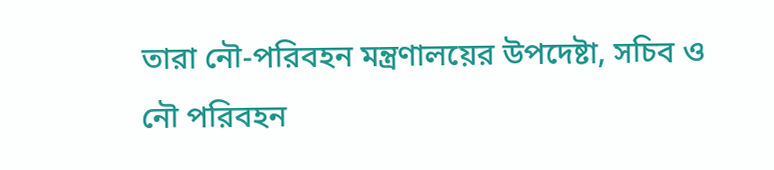তারা নৌ-পরিবহন মন্ত্রণালয়ের উপদেষ্টা, সচিব ও নৌ পরিবহন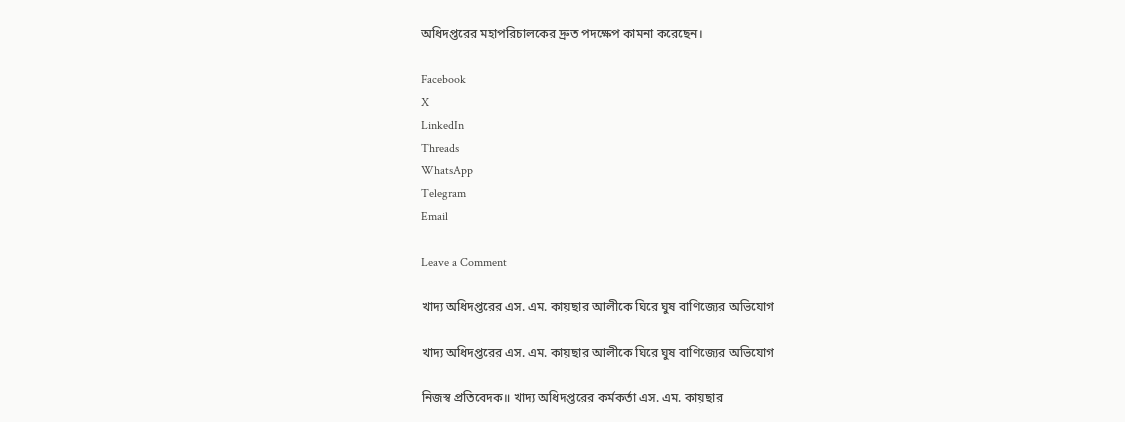অধিদপ্তরের মহাপরিচালকের দ্রুত পদক্ষেপ কামনা করেছেন।

Facebook
X
LinkedIn
Threads
WhatsApp
Telegram
Email

Leave a Comment

খাদ্য অধিদপ্তরের এস. এম. কায়ছার আলীকে ঘিরে ঘুষ বাণিজ্যের অভিযোগ

খাদ্য অধিদপ্তরের এস. এম. কায়ছার আলীকে ঘিরে ঘুষ বাণিজ্যের অভিযোগ

নিজস্ব প্রতিবেদক॥ খাদ্য অধিদপ্তরের কর্মকর্তা এস. এম. কায়ছার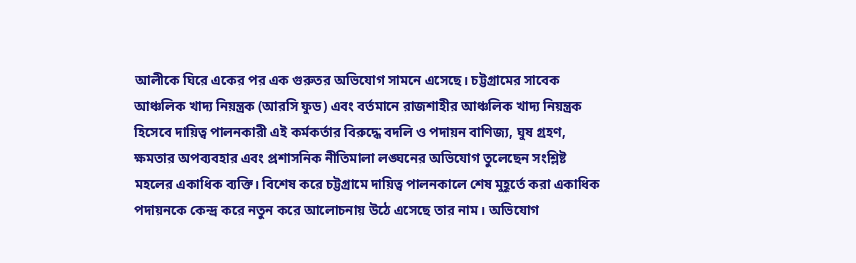আলীকে ঘিরে একের পর এক গুরুতর অভিযোগ সামনে এসেছে। চট্টগ্রামের সাবেক আঞ্চলিক খাদ্য নিয়ন্ত্রক (আরসি ফুড) এবং বর্তমানে রাজশাহীর আঞ্চলিক খাদ্য নিয়ন্ত্রক হিসেবে দায়িত্ব পালনকারী এই কর্মকর্তার বিরুদ্ধে বদলি ও পদায়ন বাণিজ্য, ঘুষ গ্রহণ, ক্ষমতার অপব্যবহার এবং প্রশাসনিক নীতিমালা লঙ্ঘনের অভিযোগ তুলেছেন সংশ্লিষ্ট মহলের একাধিক ব্যক্তি। বিশেষ করে চট্টগ্রামে দায়িত্ব পালনকালে শেষ মুহূর্তে করা একাধিক পদায়নকে কেন্দ্র করে নতুন করে আলোচনায় উঠে এসেছে তার নাম। অভিযোগ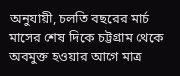অনুযায়ী, চলতি বছরের মার্চ মাসের শেষ দিকে চট্টগ্রাম থেকে অবমুক্ত হওয়ার আগে মাত্র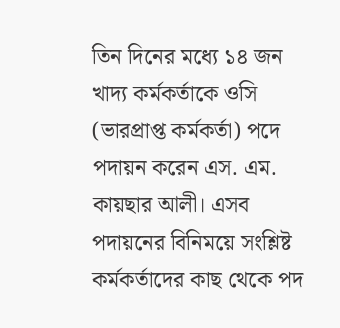তিন দিনের মধ্যে ১৪ জন খাদ্য কর্মকর্তাকে ওসি (ভারপ্রাপ্ত কর্মকর্তা) পদে পদায়ন করেন এস. এম. কায়ছার আলী। এসব পদায়নের বিনিময়ে সংশ্লিষ্ট কর্মকর্তাদের কাছ থেকে পদ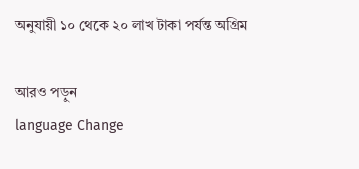অনুযায়ী ১০ থেকে ২০ লাখ টাকা পর্যন্ত অগ্রিম

আরও পড়ুন
language Change